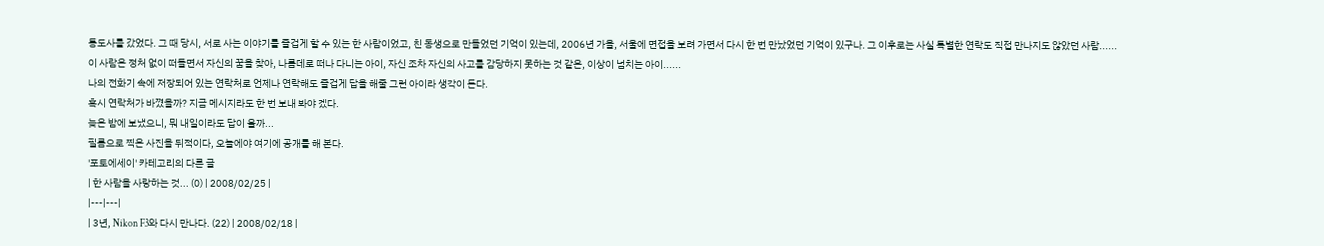통도사를 갔었다. 그 때 당시, 서로 사는 이야기를 즐겁게 할 수 있는 한 사람이었고, 친 동생으로 만들었던 기억이 있는데, 2006년 가을, 서울에 면접을 보려 가면서 다시 한 번 만났었던 기억이 있구나. 그 이후로는 사실 특별한 연락도 직접 만나지도 않았던 사람......
이 사람은 정처 없이 떠돌면서 자신의 꿈을 찾아, 나름데로 떠나 다니는 아이, 자신 조차 자신의 사고를 감당하지 못하는 것 같은, 이상이 넘치는 아이......
나의 전화기 속에 저장되어 있는 연락처로 언제나 연락해도 즐겁게 답을 해줄 그런 아이라 생각이 든다.
혹시 연락처가 바꼈을까? 지금 메시지라도 한 번 보내 봐야 겠다.
늦은 밤에 보냈으니, 뭐 내일이라도 답이 올까...
필름으로 찍은 사진을 뒤적이다, 오늘에야 여기에 공개를 해 본다.
'포토에세이' 카테고리의 다른 글
| 한 사람을 사랑하는 것... (0) | 2008/02/25 |
|---|---|
| 3년, Nikon F3와 다시 만나다. (22) | 2008/02/18 |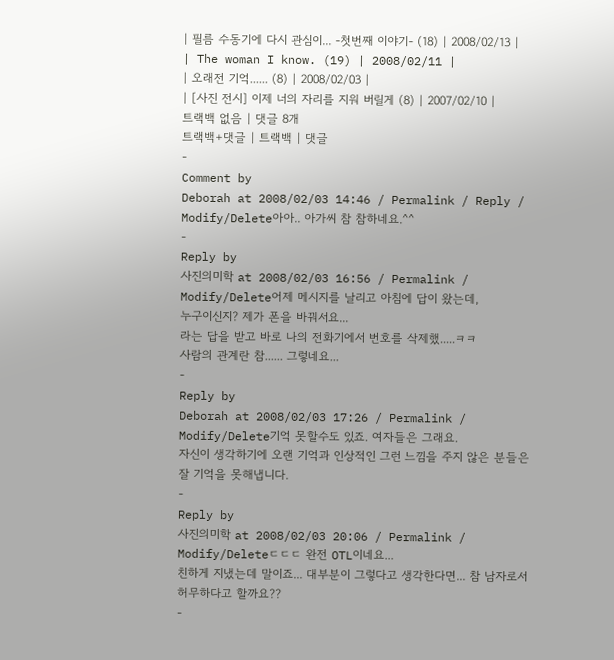| 필름 수동기에 다시 관심이... -첫번째 이야기- (18) | 2008/02/13 |
| The woman I know. (19) | 2008/02/11 |
| 오래전 기억...... (8) | 2008/02/03 |
| [사진 전시] 이제 너의 자리를 지워 버릴게 (8) | 2007/02/10 |
트랙백 없음 | 댓글 8개
트랙백+댓글 | 트랙백 | 댓글
-
Comment by
Deborah at 2008/02/03 14:46 / Permalink / Reply / Modify/Delete아아.. 아가씨 참 참하네요.^^
-
Reply by
사진의미학 at 2008/02/03 16:56 / Permalink / Modify/Delete어제 메시지를 날리고 아침에 답이 왔는데,
누구이신지? 제가 폰을 바꿔서요...
라는 답을 받고 바로 나의 전화기에서 번호를 삭제했.....ㅋㅋ
사람의 관계란 참...... 그렇네요...
-
Reply by
Deborah at 2008/02/03 17:26 / Permalink / Modify/Delete기억 못할수도 있죠. 여자들은 그래요.
자신이 생각하기에 오랜 기억과 인상적인 그런 느낌을 주지 않은 분들은 잘 기억을 못해냅니다.
-
Reply by
사진의미학 at 2008/02/03 20:06 / Permalink / Modify/Deleteㄷㄷㄷ 완전 OTL이네요...
친하게 지냈는데 말이죠... 대부분이 그렇다고 생각한다면... 참 남자로서 허무하다고 할까요??
-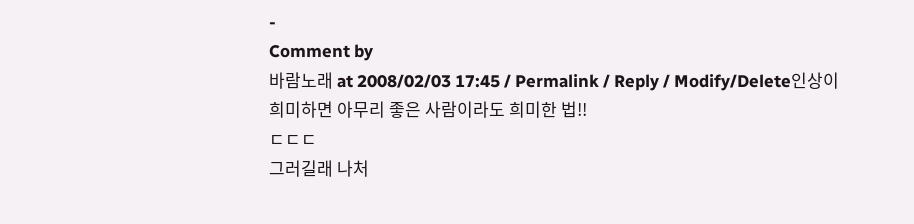-
Comment by
바람노래 at 2008/02/03 17:45 / Permalink / Reply / Modify/Delete인상이 희미하면 아무리 좋은 사람이라도 희미한 법!!
ㄷㄷㄷ
그러길래 나처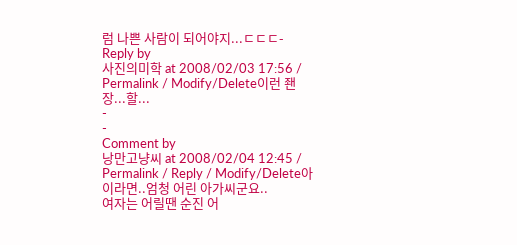럼 나쁜 사람이 되어야지...ㄷㄷㄷ-
Reply by
사진의미학 at 2008/02/03 17:56 / Permalink / Modify/Delete이런 좬장...할...
-
-
Comment by
낭만고냥씨 at 2008/02/04 12:45 / Permalink / Reply / Modify/Delete아이라면..엄청 어린 아가씨군요..
여자는 어릴땐 순진 어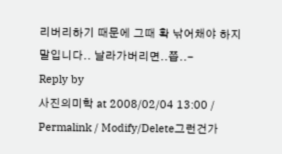리버리하기 때문에 그때 확 낚어채야 하지 말입니다.. 날라가버리면..쯥..-
Reply by
사진의미학 at 2008/02/04 13:00 / Permalink / Modify/Delete그런건가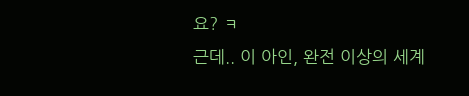요? ㅋ
근데.. 이 아인, 완전 이상의 세계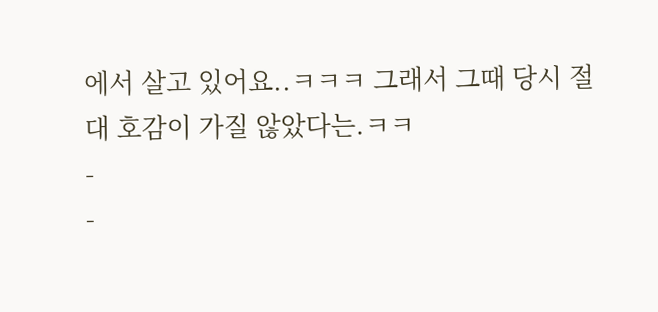에서 살고 있어요..ㅋㅋㅋ 그래서 그때 당시 절대 호감이 가질 않았다는.ㅋㅋ
-
-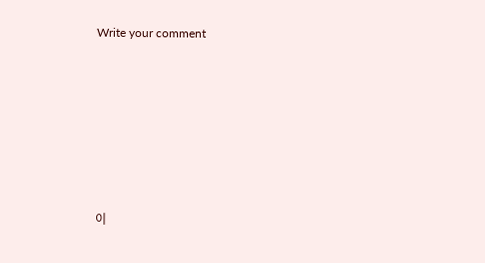Write your comment







이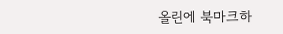올린에 북마크하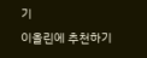기
이올린에 추천하기